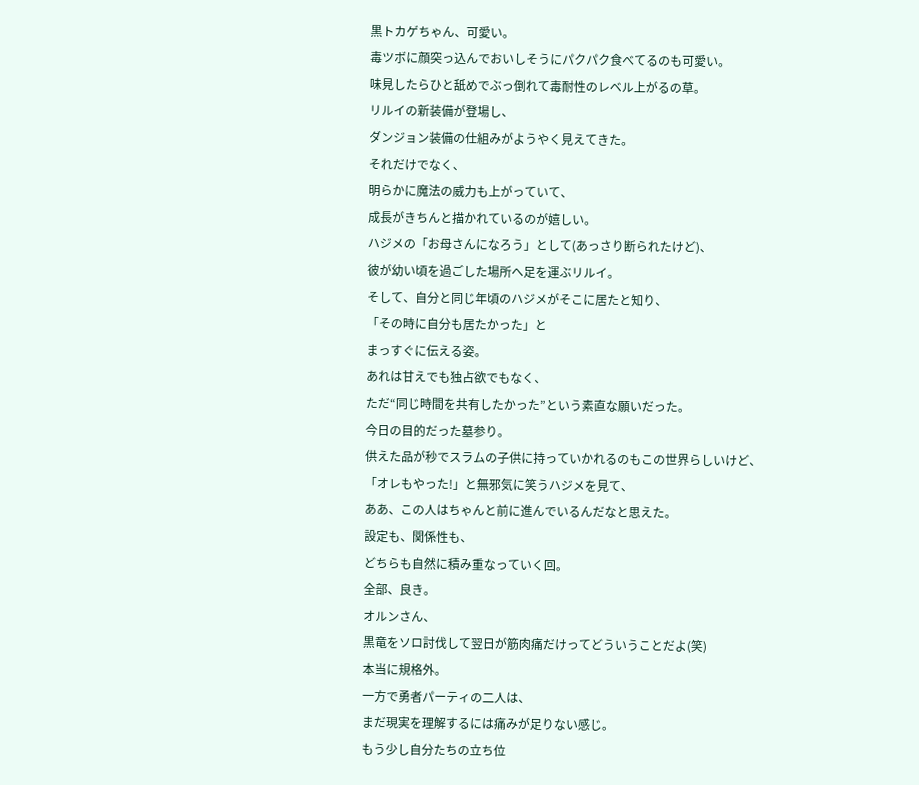黒トカゲちゃん、可愛い。
毒ツボに顔突っ込んでおいしそうにパクパク食べてるのも可愛い。
味見したらひと舐めでぶっ倒れて毒耐性のレベル上がるの草。
リルイの新装備が登場し、
ダンジョン装備の仕組みがようやく見えてきた。
それだけでなく、
明らかに魔法の威力も上がっていて、
成長がきちんと描かれているのが嬉しい。
ハジメの「お母さんになろう」として(あっさり断られたけど)、
彼が幼い頃を過ごした場所へ足を運ぶリルイ。
そして、自分と同じ年頃のハジメがそこに居たと知り、
「その時に自分も居たかった」と
まっすぐに伝える姿。
あれは甘えでも独占欲でもなく、
ただ“同じ時間を共有したかった”という素直な願いだった。
今日の目的だった墓参り。
供えた品が秒でスラムの子供に持っていかれるのもこの世界らしいけど、
「オレもやった!」と無邪気に笑うハジメを見て、
ああ、この人はちゃんと前に進んでいるんだなと思えた。
設定も、関係性も、
どちらも自然に積み重なっていく回。
全部、良き。
オルンさん、
黒竜をソロ討伐して翌日が筋肉痛だけってどういうことだよ(笑)
本当に規格外。
一方で勇者パーティの二人は、
まだ現実を理解するには痛みが足りない感じ。
もう少し自分たちの立ち位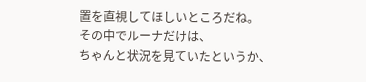置を直視してほしいところだね。
その中でルーナだけは、
ちゃんと状況を見ていたというか、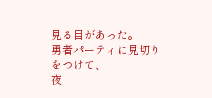見る目があった。
勇者パーティに見切りをつけて、
夜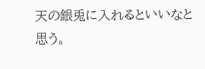天の銀兎に入れるといいなと思う。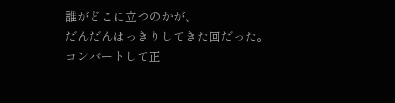誰がどこに立つのかが、
だんだんはっきりしてきた回だった。
コンバートして正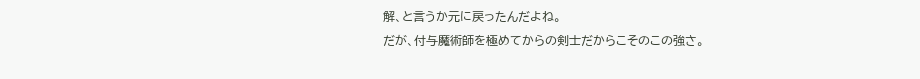解、と言うか元に戻ったんだよね。
だが、付与魔術師を極めてからの剣士だからこそのこの強さ。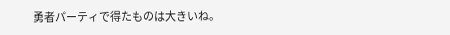勇者パーティで得たものは大きいね。